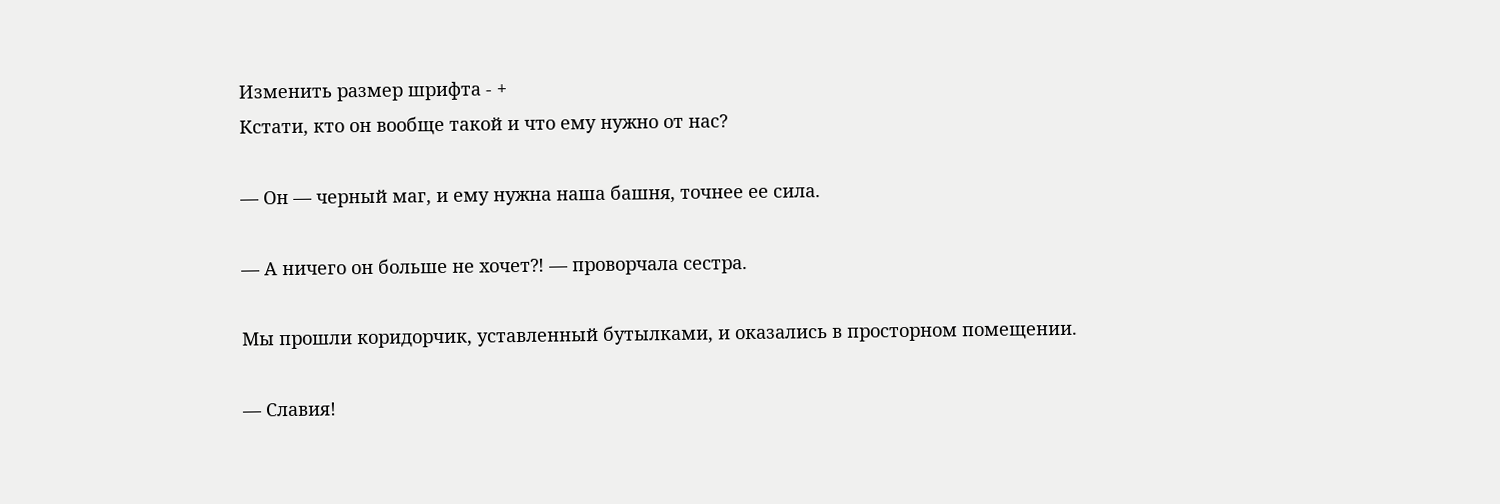Изменить размер шрифта - +
Кстати, кто он вообще такой и что ему нужно от нас?

— Он — черный маг, и ему нужна наша башня, точнее ее сила.

— А ничего он больше не хочет⁈ — проворчала сестра.

Мы прошли коридорчик, уставленный бутылками, и оказались в просторном помещении.

— Славия!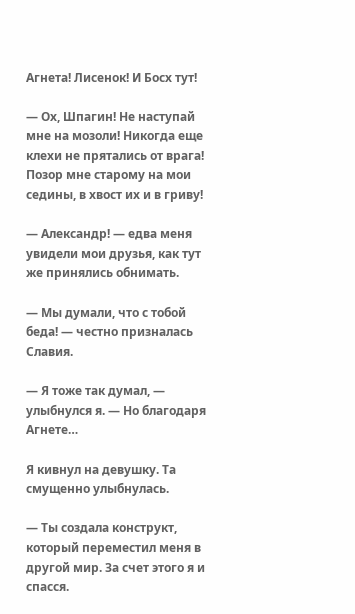Агнета! Лисенок! И Босх тут!

— Ох, Шпагин! Не наступай мне на мозоли! Никогда еще клехи не прятались от врага! Позор мне старому на мои седины, в хвост их и в гриву!

— Александр! — едва меня увидели мои друзья, как тут же принялись обнимать.

— Мы думали, что с тобой беда! — честно призналась Славия.

— Я тоже так думал, — улыбнулся я. — Но благодаря Агнете…

Я кивнул на девушку. Та смущенно улыбнулась.

— Ты создала конструкт, который переместил меня в другой мир. За счет этого я и спасся.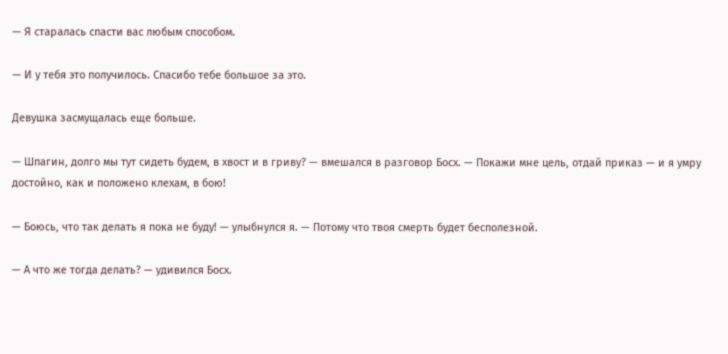— Я старалась спасти вас любым способом.

— И у тебя это получилось. Спасибо тебе большое за это.

Девушка засмущалась еще больше.

— Шпагин, долго мы тут сидеть будем, в хвост и в гриву? — вмешался в разговор Босх. — Покажи мне цель, отдай приказ — и я умру достойно, как и положено клехам, в бою!

— Боюсь, что так делать я пока не буду! — улыбнулся я. — Потому что твоя смерть будет бесполезной.

— А что же тогда делать? — удивился Босх.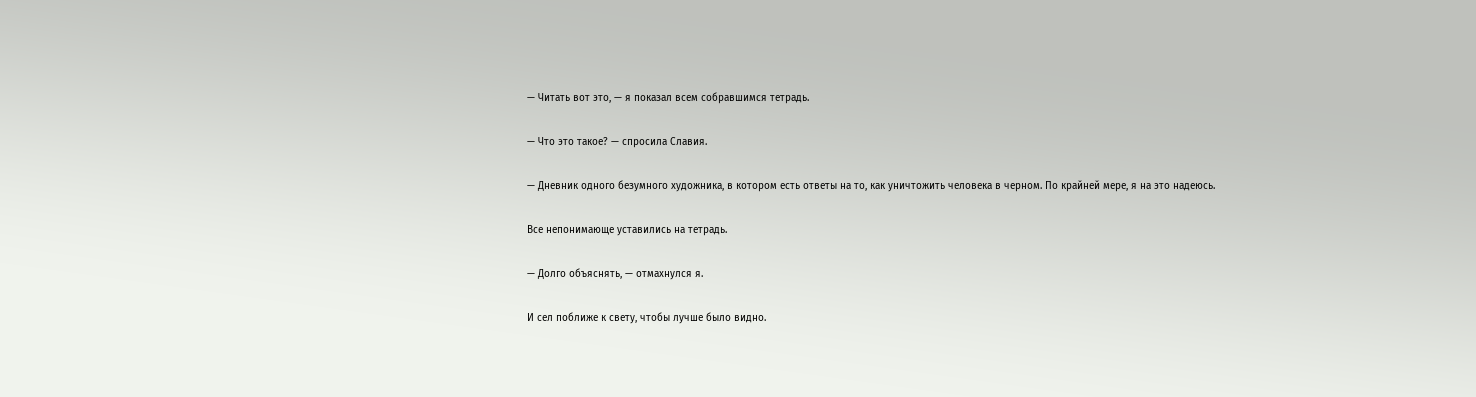— Читать вот это, — я показал всем собравшимся тетрадь.

— Что это такое? — спросила Славия.

— Дневник одного безумного художника, в котором есть ответы на то, как уничтожить человека в черном. По крайней мере, я на это надеюсь.

Все непонимающе уставились на тетрадь.

— Долго объяснять, — отмахнулся я.

И сел поближе к свету, чтобы лучше было видно.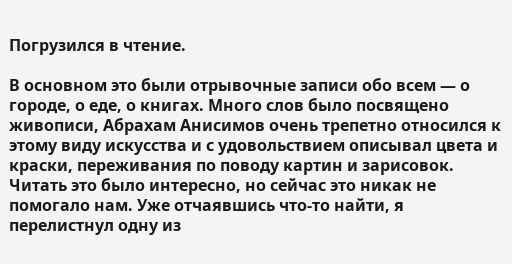Погрузился в чтение.

В основном это были отрывочные записи обо всем — о городе, о еде, о книгах. Много слов было посвящено живописи, Абрахам Анисимов очень трепетно относился к этому виду искусства и с удовольствием описывал цвета и краски, переживания по поводу картин и зарисовок. Читать это было интересно, но сейчас это никак не помогало нам. Уже отчаявшись что-то найти, я перелистнул одну из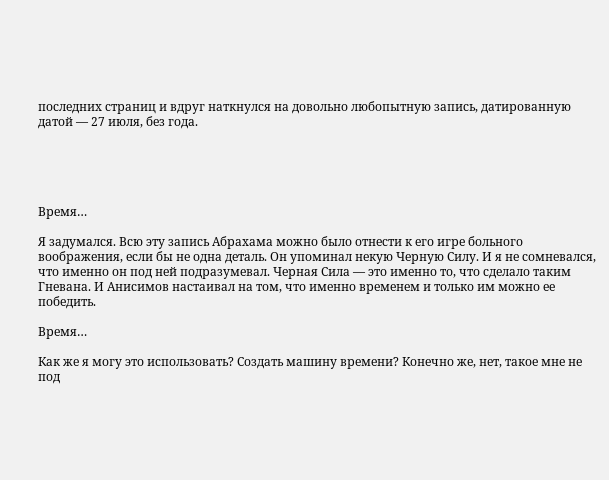последних страниц и вдруг наткнулся на довольно любопытную запись, датированную датой — 27 июля, без года.





Время…

Я задумался. Всю эту запись Абрахама можно было отнести к его игре больного воображения, если бы не одна деталь. Он упоминал некую Черную Силу. И я не сомневался, что именно он под ней подразумевал. Черная Сила — это именно то, что сделало таким Гневана. И Анисимов настаивал на том, что именно временем и только им можно ее победить.

Время…

Как же я могу это использовать? Создать машину времени? Конечно же, нет, такое мне не под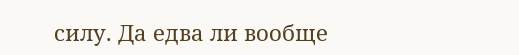силу. Да едва ли вообще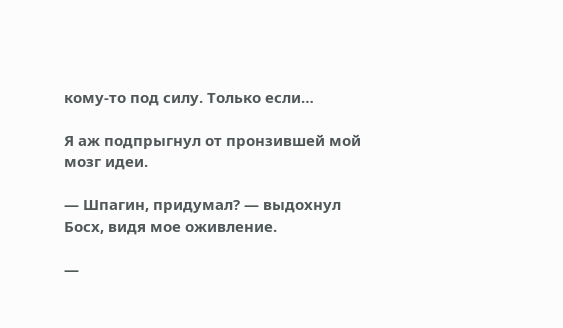кому-то под силу. Только если…

Я аж подпрыгнул от пронзившей мой мозг идеи.

— Шпагин, придумал? — выдохнул Босх, видя мое оживление.

—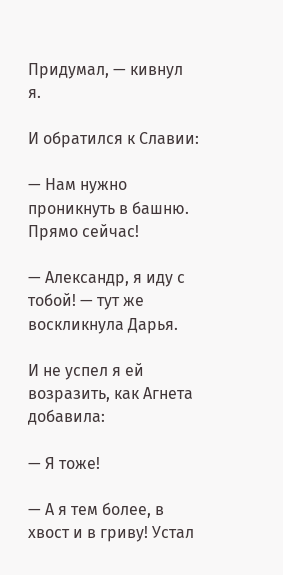Придумал, — кивнул я.

И обратился к Славии:

— Нам нужно проникнуть в башню. Прямо сейчас!

— Александр, я иду с тобой! — тут же воскликнула Дарья.

И не успел я ей возразить, как Агнета добавила:

— Я тоже!

— А я тем более, в хвост и в гриву! Устал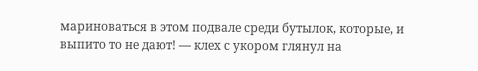мариноваться в этом подвале среди бутылок, которые, и выпито то не дают! — клех с укором глянул на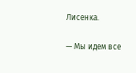Лисенка.

— Мы идем все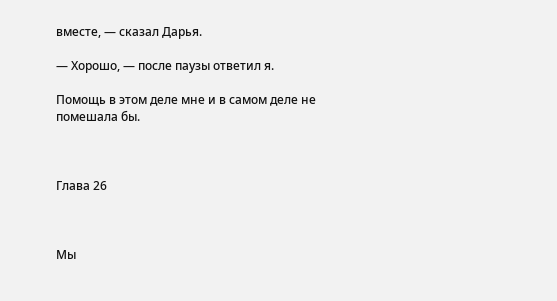вместе, — сказал Дарья.

— Хорошо, — после паузы ответил я.

Помощь в этом деле мне и в самом деле не помешала бы.



Глава 26



Мы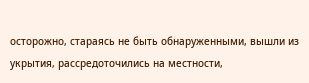осторожно, стараясь не быть обнаруженными, вышли из укрытия, рассредоточились на местности,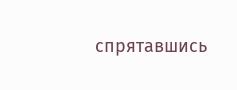спрятавшись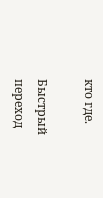кто где.

Быстрый переход